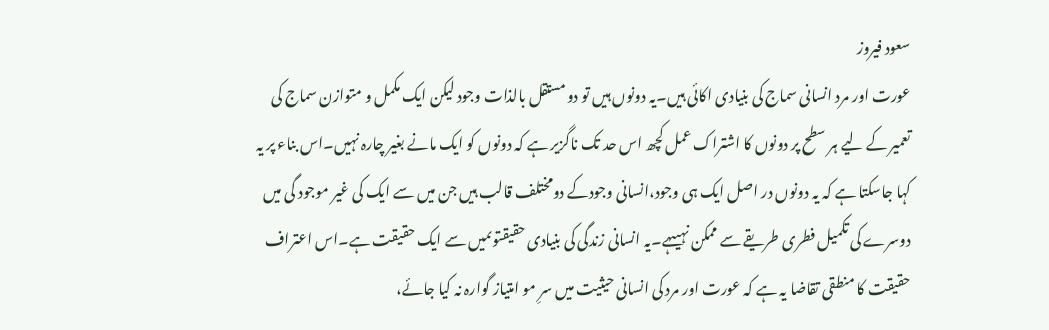سعود فیروز
عورت اور مرد انسانی سماج کی بنیادی اکائی ہیں۔یہ دونوں ہیں تو دو مستقل بالذات وجود لیکن ایک مکمل و متوازن سماج کی تعمیر کے لیے ہر سطح پر دونوں کا اشتراک عمل کچھ اس حد تک ناگزیر ہے کہ دونوں کو ایک مانے بغیر چارہ نہیں۔اس بناء پر یہ کہا جاسکتا ہے کہ یہ دونوں در اصل ایک ہی وجود،انسانی وجودکے دومختلف قالب ہیں جن میں سے ایک کی غیر موجود گی میں دوسرے کی تکمیل فطری طریقے سے ممکن نہیںہے۔یہ انسانی زندگی کی بنیادی حقیقتوںمیں سے ایک حقیقت ہے۔اس اعتراف حقیقت کا منطقی تقاضا یہ ہے کہ عورت اور مرد کی انسانی حیثیت میں سرِ مو امتیاز گوارہ نہ کیا جائے،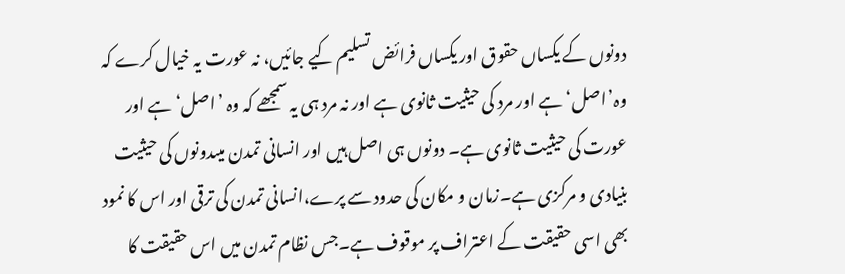دونوں کے یکساں حقوق اور یکساں فرائض تسلیم کیے جائیں، نہ عورت یہ خیال کرے کہ وہ’اصل‘ ہے اور مرد کی حیثیت ثانوی ہے اور نہ مرد ہی یہ سمجھے کہ وہ ’اصل‘ ہے اور عورت کی حیثیت ثانوی ہے۔ دونوں ہی اصل ہیں اور انسانی تمدن میںدونوں کی حیثیت بنیادی و مرکزی ہے۔زمان و مکان کی حدود سے پرے،انسانی تمدن کی ترقی اور اس کا نمود بھی اسی حقیقت کے اعتراف پر موقوف ہے۔جس نظام تمدن میں اس حقیقت کا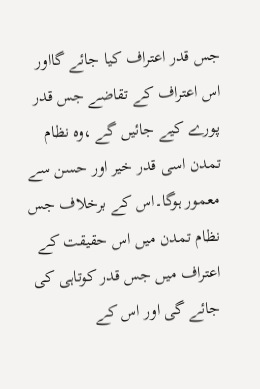جس قدر اعتراف کیا جائے گااور اس اعتراف کے تقاضے جس قدر پورے کیے جائیں گے ،وہ نظام تمدن اسی قدر خیر اور حسن سے معمور ہوگا۔اس کے برخلاف جس نظام تمدن میں اس حقیقت کے اعتراف میں جس قدر کوتاہی کی جائے گی اور اس کے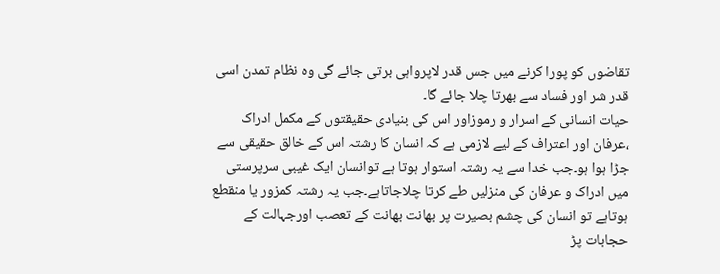تقاضوں کو پورا کرنے میں جس قدر لاپرواہی برتی جائے گی وہ نظام تمدن اسی قدر شر اور فساد سے بھرتا چلا جائے گا۔
حیات انسانی کے اسرار و رموزاور اس کی بنیادی حقیقتوں کے مکمل ادراک ،عرفان اور اعتراف کے لیے لازمی ہے کہ انسان کا رشتہ اس کے خالق حقیقی سے جڑا ہوا ہو۔جب خدا سے یہ رشتہ استوار ہوتا ہے توانسان ایک غیبی سرپرستی میں ادراک و عرفان کی منزلیں طے کرتا چلاجاتاہے۔جب یہ رشتہ کمزور یا منقطع ہوتاہے تو انسان کی چشم بصیرت پر بھانت بھانت کے تعصب اورجہالت کے حجابات پڑ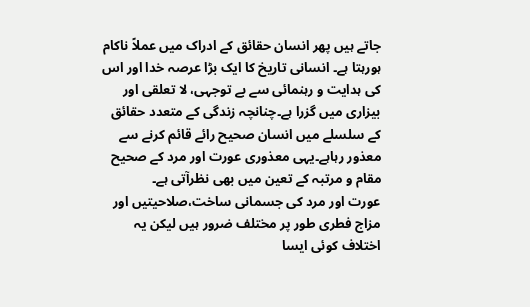جاتے ہیں پھر انسان حقائق کے ادراک میں عملاً ناکام ہورہتا ہے۔ انسانی تاریخ کا ایک بڑا عرصہ خدا اور اس کی ہدایت و رہنمائی سے بے توجہی، لا تعلقی اور بیزاری میں گزرا ہے۔چنانچہ زندگی کے متعدد حقائق کے سلسلے میں انسان صحیح رائے قائم کرنے سے معذور رہاہے۔یہی معذوری عورت اور مرد کے صحیح مقام و مرتبہ کے تعین میں بھی نظرآتی ہے۔
عورت اور مرد کی جسمانی ساخت،صلاحیتیں اور مزاج فطری طور پر مختلف ضرور ہیں لیکن یہ اختلاف کوئی ایسا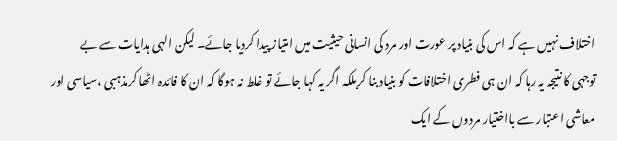اختلاف نہیں ہے کہ اس کی بنیاد پر عورت اور مرد کی انسانی حیثیت میں امتیاز پیدا کردیا جائے۔ لیکن الہی ہدایات سے بے توجہی کا نتیجہ یہ رہا کہ ان ہی فطری اختلافات کو بنیاد بنا کربلکہ اگر یہ کہا جائے تو غلط نہ ہوگا کہ ان کا فائدہ اٹھا کرمذہبی ،سیاسی اور معاشی اعتبار سے بااختیار مردوں کے ایک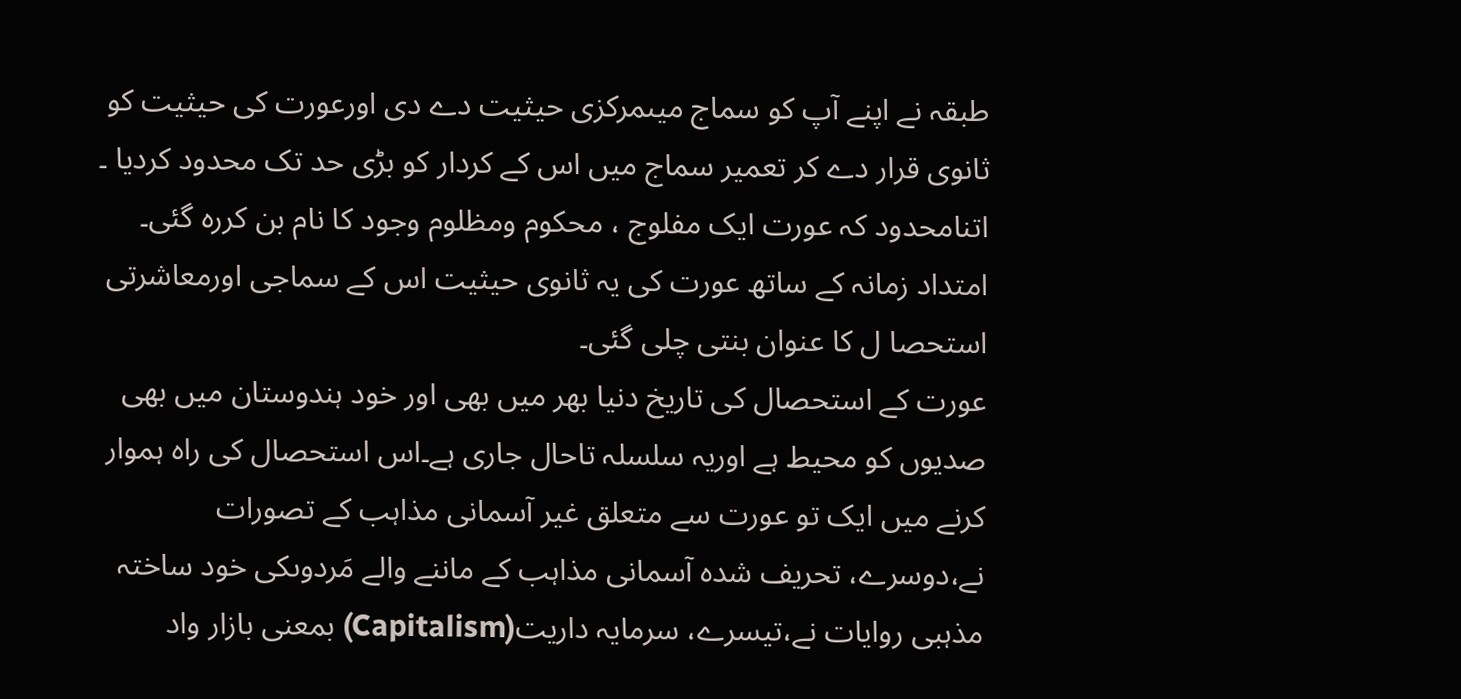طبقہ نے اپنے آپ کو سماج میںمرکزی حیثیت دے دی اورعورت کی حیثیت کو ثانوی قرار دے کر تعمیر سماج میں اس کے کردار کو بڑی حد تک محدود کردیا ۔ اتنامحدود کہ عورت ایک مفلوج ، محکوم ومظلوم وجود کا نام بن کررہ گئی۔ امتداد زمانہ کے ساتھ عورت کی یہ ثانوی حیثیت اس کے سماجی اورمعاشرتی استحصا ل کا عنوان بنتی چلی گئی۔
عورت کے استحصال کی تاریخ دنیا بھر میں بھی اور خود ہندوستان میں بھی صدیوں کو محیط ہے اوریہ سلسلہ تاحال جاری ہے۔اس استحصال کی راہ ہموار کرنے میں ایک تو عورت سے متعلق غیر آسمانی مذاہب کے تصورات نے،دوسرے، تحریف شدہ آسمانی مذاہب کے ماننے والے مَردوںکی خود ساختہ مذہبی روایات نے،تیسرے، سرمایہ داریت(Capitalism) بمعنی بازار واد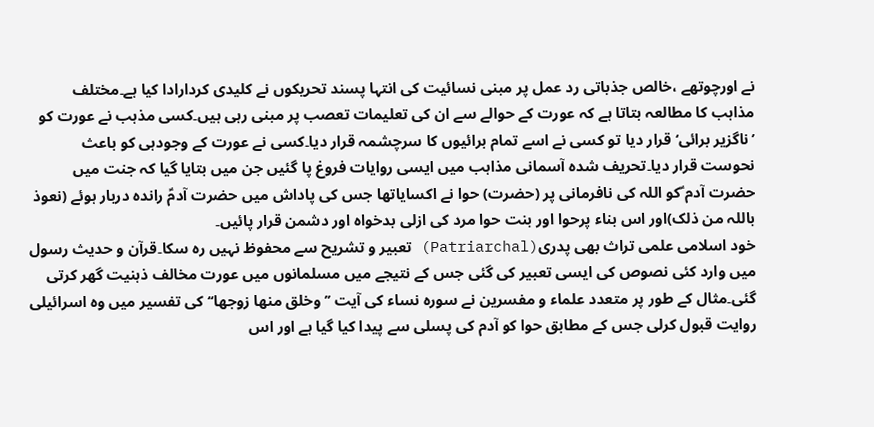نے اورچوتھے ،خالص جذباتی رد عمل پر مبنی نسائیت کی انتہا پسند تحریکوں نے کلیدی کردارادا کیا ہے۔مختلف مذاہب کا مطالعہ بتاتا ہے کہ عورت کے حوالے سے ان کی تعلیمات تعصب پر مبنی رہی ہیں۔کسی مذہب نے عورت کو ’ناگزیر برائی‘قرار دیا تو کسی نے اسے تمام برائیوں کا سرچشمہ قرار دیا۔کسی نے عورت کے وجودہی کو باعث نحوست قرار دیا۔تحریف شدہ آسمانی مذاہب میں ایسی روایات فروغ پا گئیں جن میں بتایا گیا کہ جنت میں حضرت آدم ؑکو اللہ کی نافرمانی پر (حضرت) حوا نے اکسایاتھا جس کی پاداش میں حضرت آدمؑ راندہ دربار ہوئے (نعوذ باللہ من ذلک)اور اس بناء پرحوا اور بنت حوا مرد کی ازلی بدخواہ اور دشمن قرار پائیں۔
خود اسلامی علمی تراث بھی پدری(Patriarchal) تعبیر و تشریح سے محفوظ نہیں رہ سکا۔قرآن و حدیث رسول میں وارد کئی نصوص کی ایسی تعبیر کی گئی جس کے نتیجے میں مسلمانوں میں عورت مخالف ذہنیت گھر کرتی گئی۔مثال کے طور پر متعدد علماء و مفسرین نے سورہ نساء کی آیت ’’ وخلق منھا زوجھا‘‘ کی تفسیر میں وہ اسرائیلی روایت قبول کرلی جس کے مطابق حوا کو آدم کی پسلی سے پیدا کیا گیا ہے اور اس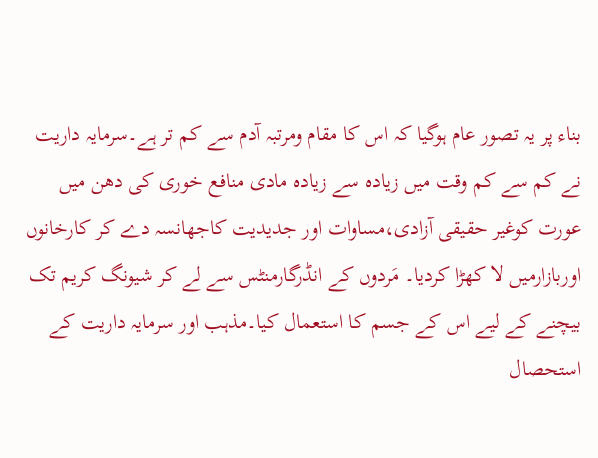بناء پر یہ تصور عام ہوگیا کہ اس کا مقام ومرتبہ آدم سے کم تر ہے۔سرمایہ داریت نے کم سے کم وقت میں زیادہ سے زیادہ مادی منافع خوری کی دھن میں عورت کوغیر حقیقی آزادی،مساوات اور جدیدیت کاجھانسہ دے کر کارخانوں اوربازارمیں لا کھڑا کردیا۔ مَردوں کے انڈرگارمنٹس سے لے کر شیونگ کریم تک بیچنے کے لیے اس کے جسم کا استعمال کیا۔مذہب اور سرمایہ داریت کے استحصال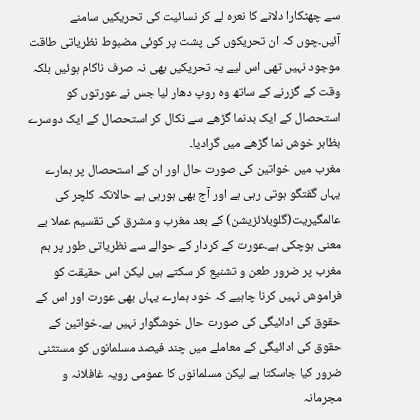سے چھٹکارا دلانے کا نعرہ لے کر نسائیت کی تحریکیں سامنے آئیں۔چوں کہ ان تحریکوں کی پشت پر کوئی مضبوط نظریاتی طاقت موجود نہیں تھی اس لیے یہ تحریکیں بھی نہ صرف ناکام ہوئیں بلکہ وقت کے گزرنے کے ساتھ وہ روپ دھار لیا جس نے عورتوں کو استحصال کے ایک بدنما گڑھے سے نکال کر استحصال کے ایک دوسرے بظاہر خوش نما گڑھے میں گرادیا۔
مغرب میں خواتین کی صورت حال اور ان کے استحصال پر ہمارے یہاں گفتگو ہوتی رہی ہے اور آج بھی ہورہی ہے حالانکہ کلچر کی عالمگیریت(گلوبلائزیشن) کے بعد مغرب و مشرق کی تقسیم عملا بے معنی ہوچکی ہے۔عورت کے کردار کے حوالے سے نظریاتی طور پر ہم مغرب پر ضرور طعن و تشنیع کر سکتے ہیں لیکن اس حقیقت کو فراموش نہیں کرنا چاہیے کہ خود ہمارے یہاں بھی عورت اور اس کے حقوق کی ادائیگی کی صورت حال خوشگوار نہیں ہے۔خواتین کے حقوق کی ادائیگی کے معاملے میں چند فیصد مسلمانوں کو مستثنی ضرور کیا جاسکتا ہے لیکن مسلمانوں کا عمومی رویہ غافلانہ و مجرمانہ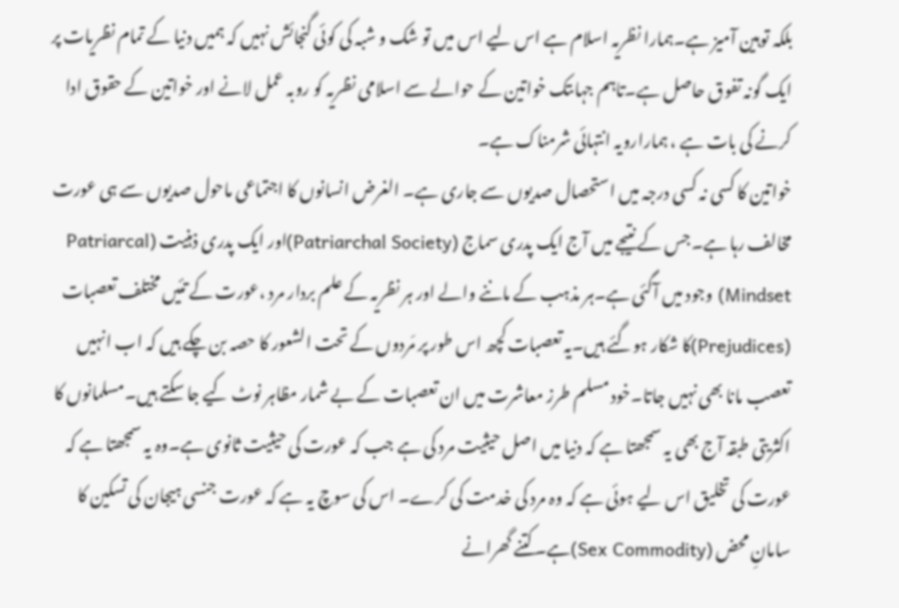بلکہ توہین آمیز ہے۔ہمارا نظریہ اسلام ہے اس لیے اس میں تو شک و شبہ کی کوئی گنجائش نہیں کہ ہمیں دنیا کے تمام نظریات پر ایک گونہ تفوق حاصل ہے۔تاہم جہاںتک خواتین کے حوالے سے اسلامی نظریہ کو روبہ عمل لانے اور خواتین کے حقوق ادا کرنے کی بات ہے ، ہمارارویہ انتہائی شرمناک ہے۔
خواتین کا کسی نہ کسی درجہ میں استحصال صدیوں سے جاری ہے۔ الغرض انسانوں کا اجتماعی ماحول صدیوں سے ہی عورت مخالف رہا ہے۔جس کے نتیجے میں آج ایک پدری سماج (Patriarchal Society)اور ایک پدری ذہنیت (Patriarcal Mindset) وجود میں آگئی ہے۔ہر مذہب کے ماننے والے اور ہر نظریہ کے علم بردار مرد ،عورت کے تئیں مختلف تعصبات (Prejudices)کا شکار ہوگئے ہیں۔یہ تعصبات کچھ اس طور پر مَردوں کے تحت الشعور کا حصہ بن چکے ہیں کہ اب انہیں تعصب مانا بھی نہیں جاتا۔خود مسلم طرز معاشرت میں ان تعصبات کے بے شمار مظاہر نوٹ کیے جا سکتے ہیں۔مسلمانوں کا اکثریتی طبقہ آج بھی یہ سمجھتا ہے کہ دنیا میں اصل حیثیت مرد کی ہے جب کہ عورت کی حیثیت ثانوی ہے۔وہ یہ سمجھتا ہے کہ عورت کی تخلیق اس لیے ہوئی ہے کہ وہ مرد کی خدمت کی کرے۔ اس کی سوچ یہ ہے کہ عورت جنسی ہیجان کی تسکین کا سامانِ محض (Sex Commodity)ہے۔کتنے گھرانے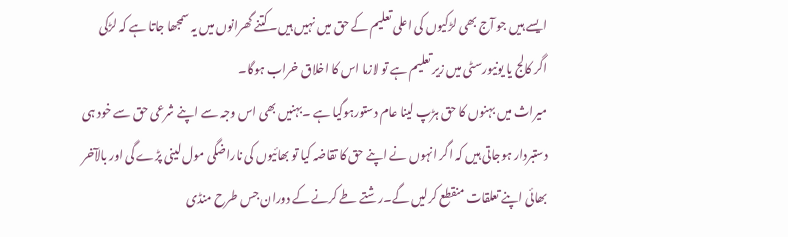ایسے ہیں جو آج بھی لڑکیوں کی اعلی تعلیم کے حق میں نہیں ہیں۔کتنے گھرانوں میں یہ سمجھا جاتا ہے کہ لڑکی اگر کالج یا یونیورسٹی میں زیر تعلیم ہے تو لازما اس کا اخلاق خراب ہوگا۔
میراث میں بہنوں کا حق ہڑپ لینا عام دستورہوگیا ہے ۔بہنیں بھی اس وجہ سے اپنے شرعی حق سے خود ہی دستبردار ہوجاتی ہیں کہ اگر انہوں نے اپنے حق کا تقاضہ کیا تو بھائیوں کی ناراضگی مول لینی پڑے گی اور بالآخر بھائی اپنے تعلقات منقطع کرلیں گے۔رشتے طے کرنے کے دوران جس طرح منڈی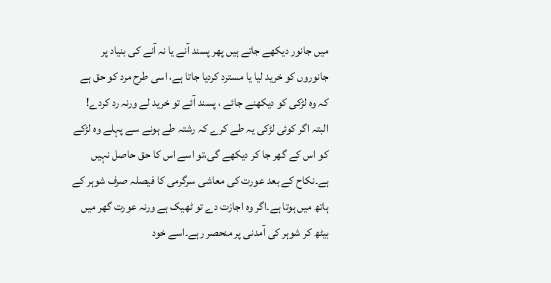میں جانور دیکھے جاتے ہیں پھر پسند آنے یا نہ آنے کی بنیاد پر جانوروں کو خرید لیا یا مسترد کردیا جاتا ہے، اسی طرح مرد کو حق ہے کہ وہ لڑکی کو دیکھنے جائے ، پسند آئے تو خرید لے ورنہ رد کردے! البتہ اگر کوئی لڑکی یہ طے کرے کہ رشتہ طے ہونے سے پہلے وہ لڑکے کو اس کے گھر جا کر دیکھے گی،تو اسے اس کا حق حاصل نہیں ہے۔نکاح کے بعد عورت کی معاشی سرگرمی کا فیصلہ صرف شوہر کے ہاتھ میں ہوتا ہے۔اگر وہ اجازت دے تو ٹھیک ہے ورنہ عورت گھر میں بیٹھ کر شوہر کی آمدنی پر منحصر رہے۔اسے خود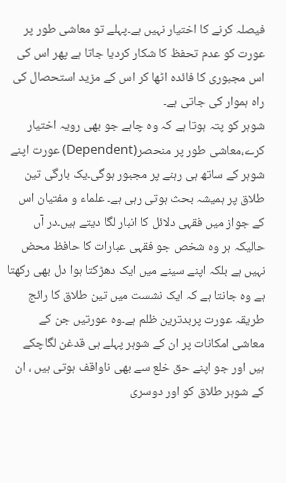فیصلہ کرنے کا اختیار نہیں ہے۔پہلے تو معاشی طور پر عورت کو عدم تحفظ کا شکار کردیا جاتا ہے پھر اس کی اس مجبوری کا فائدہ اٹھا کر اس کے مزید استحصال کی راہ ہموار کی جاتی ہے۔
شوہر کو پتہ ہوتا ہے کہ وہ چاہے جو بھی رویہ اختیار کرے،معاشی طور پر منحصر(Dependent) عورت اپنے شوہر کے ساتھ ہی رہنے پر مجبور ہوگی۔یک بارگی تین طلاق پر ہمیشہ بحث ہوتی رہی ہے۔ علماء و مفتیان اس کے جواز میں فقہی دلائل کا انبار لگا دیتے ہیں۔در آں حالیکہ ہر وہ شخص جو فقہی عبارات کا حافظ محض نہیں ہے بلکہ اپنے سینے میں ایک دھڑکتا ہوا دل بھی رکھتا ہے وہ جانتا ہے کہ ایک نشست میں تین طلاق کا رائج طریقہ عورت پربدترین ظلم ہے۔وہ عورتیں جن کے معاشی امکانات پر ان کے شوہر پہلے ہی قدغن لگاچکے ہیں اور جو اپنے حق خلع سے بھی ناواقف ہوتی ہیں ، ان کے شوہر طلاق کو اور دوسری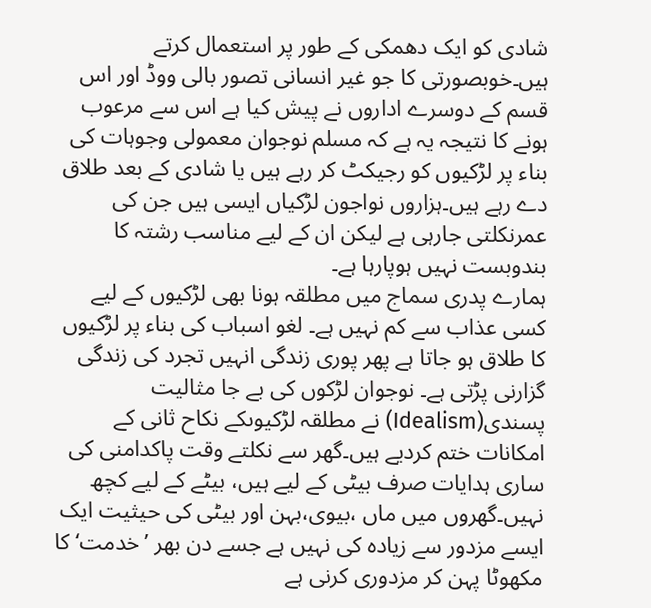شادی کو ایک دھمکی کے طور پر استعمال کرتے ہیں۔خوبصورتی کا جو غیر انسانی تصور بالی ووڈ اور اس قسم کے دوسرے اداروں نے پیش کیا ہے اس سے مرعوب ہونے کا نتیجہ یہ ہے کہ مسلم نوجوان معمولی وجوہات کی بناء پر لڑکیوں کو رجیکٹ کر رہے ہیں یا شادی کے بعد طلاق دے رہے ہیں۔ہزاروں نواجون لڑکیاں ایسی ہیں جن کی عمرنکلتی جارہی ہے لیکن ان کے لیے مناسب رشتہ کا بندوبست نہیں ہوپارہا ہے۔
ہمارے پدری سماج میں مطلقہ ہونا بھی لڑکیوں کے لیے کسی عذاب سے کم نہیں ہے۔ لغو اسباب کی بناء پر لڑکیوں کا طلاق ہو جاتا ہے پھر پوری زندگی انہیں تجرد کی زندگی گزارنی پڑتی ہے۔ نوجوان لڑکوں کی بے جا مثالیت پسندی(Idealism) نے مطلقہ لڑکیوںکے نکاح ثانی کے امکانات ختم کردیے ہیں۔گھر سے نکلتے وقت پاکدامنی کی ساری ہدایات صرف بیٹی کے لیے ہیں، بیٹے کے لیے کچھ نہیں۔گھروں میں ماں ،بیوی،بہن اور بیٹی کی حیثیت ایک ایسے مزدور سے زیادہ کی نہیں ہے جسے دن بھر ’خدمت‘ کا مکھوٹا پہن کر مزدوری کرنی ہے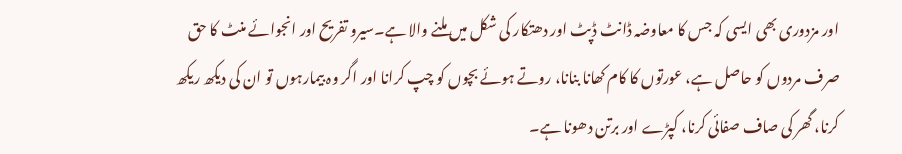اور مزدوری بھی ایسی کہ جس کا معاوضہ ڈانٹ ڈپٹ اور دھتکار کی شکل میں ملنے والا ہے۔سیرو تفریح اور انجوائے منٹ کا حق صرف مردوں کو حاصل ہے، عورتوں کا کام کھانا بنانا، روتے ہوئے بچوں کو چپ کرانا اور اگر وہ بیمارہوں تو ان کی دیکھ ریکھ کرنا، گھر کی صاف صفائی کرنا، کپڑے اور برتن دھونا ہے۔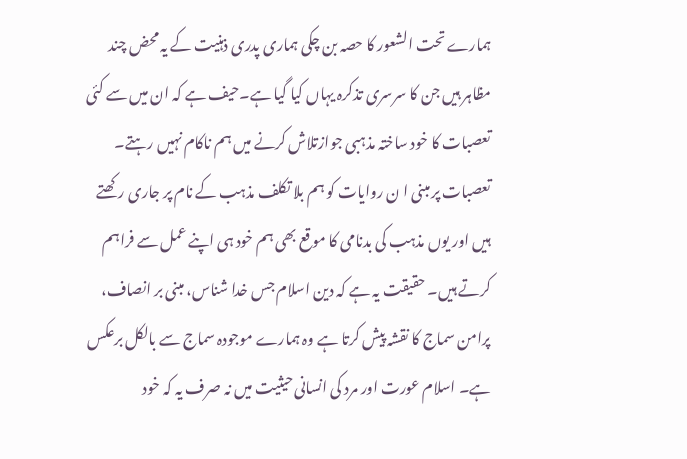ہمارے تحت الشعور کا حصہ بن چکی ہماری پدری ذہنیت کے یہ محض چند مظاہر ہیں جن کا سرسری تذکرہ یہاں کیا گیا ہے۔حیف ہے کہ ان میں سے کئی تعصبات کا خود ساختہ مذہبی جوازتلاش کرنے میں ہم ناکام نہیں رہتے۔ تعصبات پر مبنی ا ن روایات کو ہم بلا تکلف مذہب کے نام پر جاری رکھتے ہیں اور یوں مذہب کی بدنامی کا موقع بھی ہم خود ہی اپنے عمل سے فراہم کرتے ہیں۔ حقیقت یہ ہے کہ دین اسلام جس خدا شناس، مبنی بر انصاف، پرامن سماج کا نقشہ پیش کرتا ہے وہ ہمارے موجودہ سماج سے بالکل برعکس ہے۔ اسلام عورت اور مرد کی انسانی حیثیت میں نہ صرف یہ کہ خود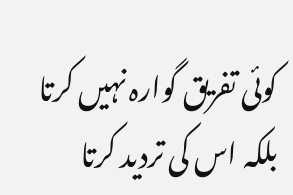کوئی تفریق گوارہ نہیں کرتا بلکہ اس کی تردید کرتا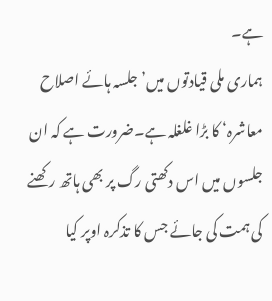ہے۔
ہماری ملی قیادتوں میں’جلسہ ہائے اصلاح معاشرہ‘ کا بڑا غلغلہ ہے۔ضرورت ہے کہ ان جلسوں میں اس دکھتی رگ پر بھی ہاتھ رکھنے کی ہمت کی جائے جس کا تذکرہ اوپر کیا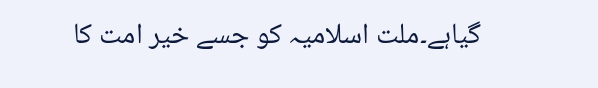گیاہے۔ملت اسلامیہ کو جسے خیر امت کا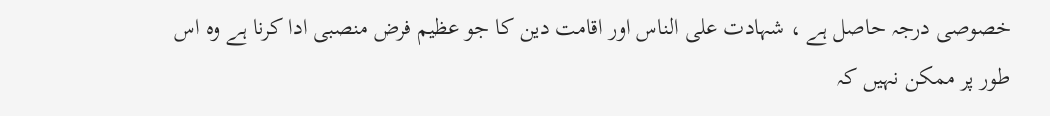خصوصی درجہ حاصل ہے ، شہادت علی الناس اور اقامت دین کا جو عظیم فرض منصبی ادا کرنا ہے وہ اس طور پر ممکن نہیں کہ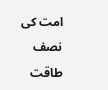امت کی نصف طاقت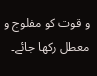و قوت کو مفلوج و معطل رکھا جائے۔